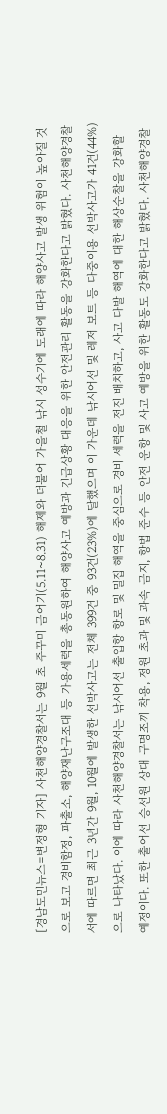[경남도민뉴스=변정형 기자] 사천해양경찰서는 9월 초 주꾸미 금어기(5.11~8.31) 해제와 더불어 가을철 낚시 성수기에 도래에 따라 해양사고 발생 위험이 높아질 것으로 보고 경비함정, 파출소, 해양재난구조대 등 가용세력을 총동원하여 해양사고 예방과 긴급상황 대응을 위한 안전관리 활동을 강화한다고 밝혔다. 사천해양경찰서에 따르면 최근 3년간 9월, 10월에 발생한 선박사고는 전체 399건 중 93건(23%)에 달했으며 이 가운데 낚시어선 및 레저 보트 등 다중이용 선박사고가 41건(44%)으로 나타났다. 이에 따라 사천해양경찰서는 낚시어선 출입항 항로 및 밀집 해역을 중심으로 경비 세력을 전진 배치하고, 사고 다발 해역에 대한 해상순찰을 강화할 예정이다. 또한 출어선 승선원 상대 구명조끼 착용, 정원 초과 및 과속 금지, 항법 준수 등 안전 운항 및 사고 예방을 위한 활동도 강화한다고 밝혔다. 사천해양경찰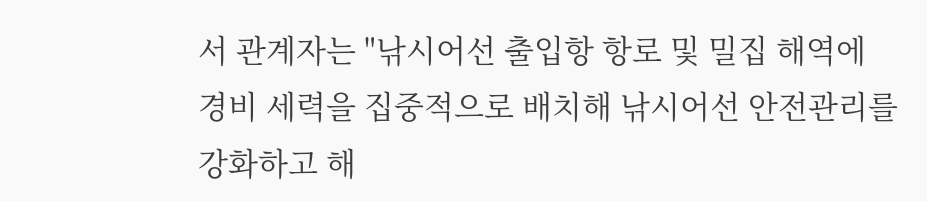서 관계자는 "낚시어선 출입항 항로 및 밀집 해역에 경비 세력을 집중적으로 배치해 낚시어선 안전관리를 강화하고 해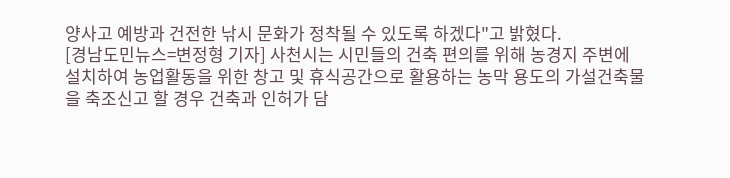양사고 예방과 건전한 낚시 문화가 정착될 수 있도록 하겠다"고 밝혔다.
[경남도민뉴스=변정형 기자] 사천시는 시민들의 건축 편의를 위해 농경지 주변에 설치하여 농업활동을 위한 창고 및 휴식공간으로 활용하는 농막 용도의 가설건축물을 축조신고 할 경우 건축과 인허가 담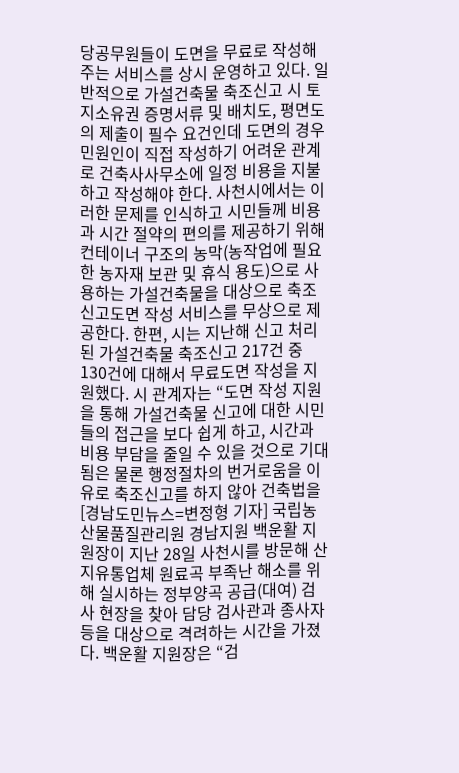당공무원들이 도면을 무료로 작성해 주는 서비스를 상시 운영하고 있다. 일반적으로 가설건축물 축조신고 시 토지소유권 증명서류 및 배치도, 평면도의 제출이 필수 요건인데 도면의 경우 민원인이 직접 작성하기 어려운 관계로 건축사사무소에 일정 비용을 지불하고 작성해야 한다. 사천시에서는 이러한 문제를 인식하고 시민들께 비용과 시간 절약의 편의를 제공하기 위해 컨테이너 구조의 농막(농작업에 필요한 농자재 보관 및 휴식 용도)으로 사용하는 가설건축물을 대상으로 축조신고도면 작성 서비스를 무상으로 제공한다. 한편, 시는 지난해 신고 처리된 가설건축물 축조신고 217건 중 130건에 대해서 무료도면 작성을 지원했다. 시 관계자는 “도면 작성 지원을 통해 가설건축물 신고에 대한 시민들의 접근을 보다 쉽게 하고, 시간과 비용 부담을 줄일 수 있을 것으로 기대됨은 물론 행정절차의 번거로움을 이유로 축조신고를 하지 않아 건축법을
[경남도민뉴스=변정형 기자] 국립농산물품질관리원 경남지원 백운활 지원장이 지난 28일 사천시를 방문해 산지유통업체 원료곡 부족난 해소를 위해 실시하는 정부양곡 공급(대여) 검사 현장을 찾아 담당 검사관과 종사자 등을 대상으로 격려하는 시간을 가졌다. 백운활 지원장은 “검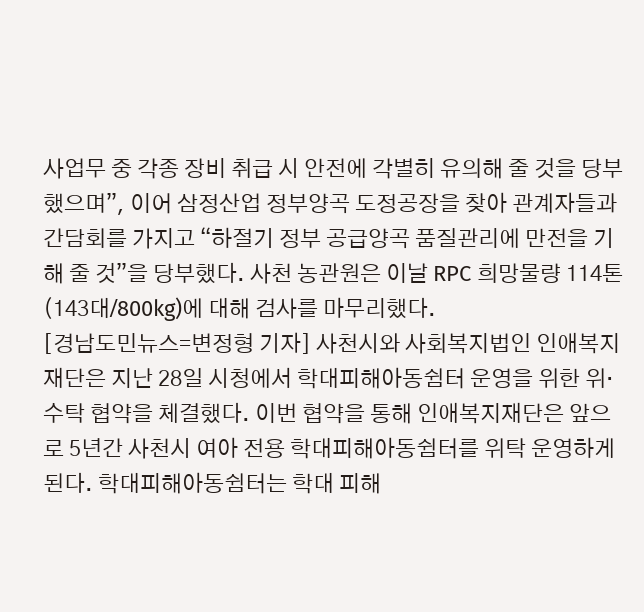사업무 중 각종 장비 취급 시 안전에 각별히 유의해 줄 것을 당부했으며”, 이어 삼정산업 정부양곡 도정공장을 찾아 관계자들과 간담회를 가지고 “하절기 정부 공급양곡 품질관리에 만전을 기해 줄 것”을 당부했다. 사천 농관원은 이날 RPC 희망물량 114톤(143대/800kg)에 대해 검사를 마무리했다.
[경남도민뉴스=변정형 기자] 사천시와 사회복지법인 인애복지재단은 지난 28일 시청에서 학대피해아동쉼터 운영을 위한 위·수탁 협약을 체결했다. 이번 협약을 통해 인애복지재단은 앞으로 5년간 사천시 여아 전용 학대피해아동쉼터를 위탁 운영하게 된다. 학대피해아동쉼터는 학대 피해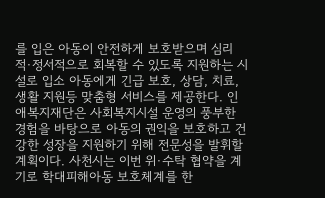를 입은 아동이 안전하게 보호받으며 심리적·정서적으로 회복할 수 있도록 지원하는 시설로 입소 아동에게 긴급 보호, 상담, 치료, 생활 지원등 맞춤형 서비스를 제공한다. 인애복지재단은 사회복지시설 운영의 풍부한 경험을 바탕으로 아동의 권익을 보호하고 건강한 성장을 지원하기 위해 전문성을 발휘할 계획이다. 사천시는 이번 위·수탁 협약을 계기로 학대피해아동 보호체계를 한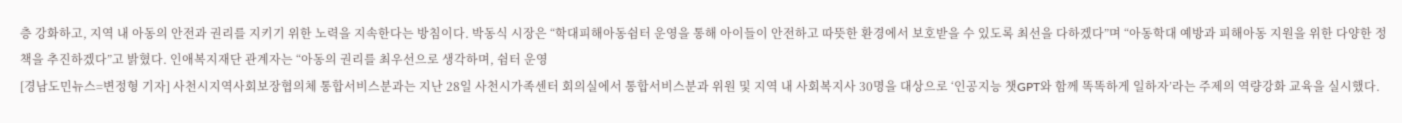층 강화하고, 지역 내 아동의 안전과 권리를 지키기 위한 노력을 지속한다는 방침이다. 박동식 시장은 “학대피해아동쉼터 운영을 통해 아이들이 안전하고 따뜻한 환경에서 보호받을 수 있도록 최선을 다하겠다”며 “아동학대 예방과 피해아동 지원을 위한 다양한 정책을 추진하겠다”고 밝혔다. 인애복지재단 관계자는 “아동의 권리를 최우선으로 생각하며, 쉼터 운영
[경남도민뉴스=변정형 기자] 사천시지역사회보장협의체 통합서비스분과는 지난 28일 사천시가족센터 회의실에서 통합서비스분과 위원 및 지역 내 사회복지사 30명을 대상으로 ‘인공지능 챗GPT와 함께 똑똑하게 일하자’라는 주제의 역량강화 교육을 실시했다.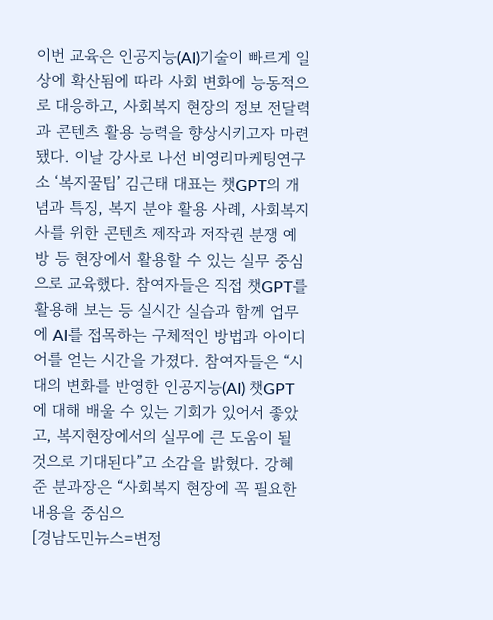이번 교육은 인공지능(AI)기술이 빠르게 일상에 확산됨에 따라 사회 변화에 능동적으로 대응하고, 사회복지 현장의 정보 전달력과 콘텐츠 활용 능력을 향상시키고자 마련됐다. 이날 강사로 나선 비영리마케팅연구소 ‘복지꿀팁’ 김근태 대표는 챗GPT의 개념과 특징, 복지 분야 활용 사례, 사회복지사를 위한 콘텐츠 제작과 저작권 분쟁 예방 등 현장에서 활용할 수 있는 실무 중심으로 교육했다. 참여자들은 직접 챗GPT를 활용해 보는 등 실시간 실습과 함께 업무에 AI를 접목하는 구체적인 방법과 아이디어를 얻는 시간을 가졌다. 참여자들은 “시대의 변화를 반영한 인공지능(AI) 챗GPT에 대해 배울 수 있는 기회가 있어서 좋았고, 복지현장에서의 실무에 큰 도움이 될 것으로 기대된다”고 소감을 밝혔다. 강혜준 분과장은 “사회복지 현장에 꼭 필요한 내용을 중심으
[경남도민뉴스=변정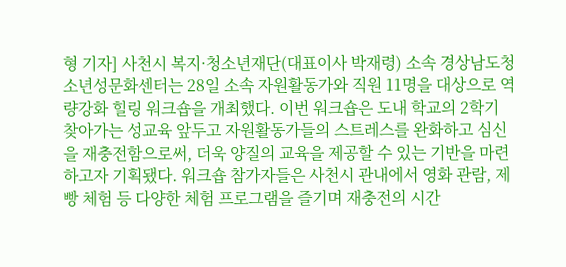형 기자] 사천시 복지·청소년재단(대표이사 박재령) 소속 경상남도청소년성문화센터는 28일 소속 자원활동가와 직원 11명을 대상으로 역량강화 힐링 워크숍을 개최했다. 이번 워크숍은 도내 학교의 2학기 찾아가는 성교육 앞두고 자원활동가들의 스트레스를 완화하고 심신을 재충전함으로써, 더욱 양질의 교육을 제공할 수 있는 기반을 마련하고자 기획됐다. 워크숍 참가자들은 사천시 관내에서 영화 관람, 제빵 체험 등 다양한 체험 프로그램을 즐기며 재충전의 시간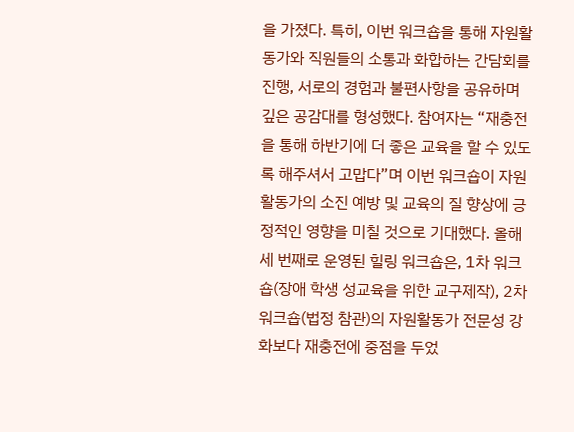을 가졌다. 특히, 이번 워크숍을 통해 자원활동가와 직원들의 소통과 화합하는 간담회를 진행, 서로의 경험과 불편사항을 공유하며 깊은 공감대를 형성했다. 참여자는 “재충전을 통해 하반기에 더 좋은 교육을 할 수 있도록 해주셔서 고맙다”며 이번 워크숍이 자원활동가의 소진 예방 및 교육의 질 향상에 긍정적인 영향을 미칠 것으로 기대했다. 올해 세 번째로 운영된 힐링 워크숍은, 1차 워크숍(장애 학생 성교육을 위한 교구제작), 2차 워크숍(법정 참관)의 자원활동가 전문성 강화보다 재충전에 중점을 두었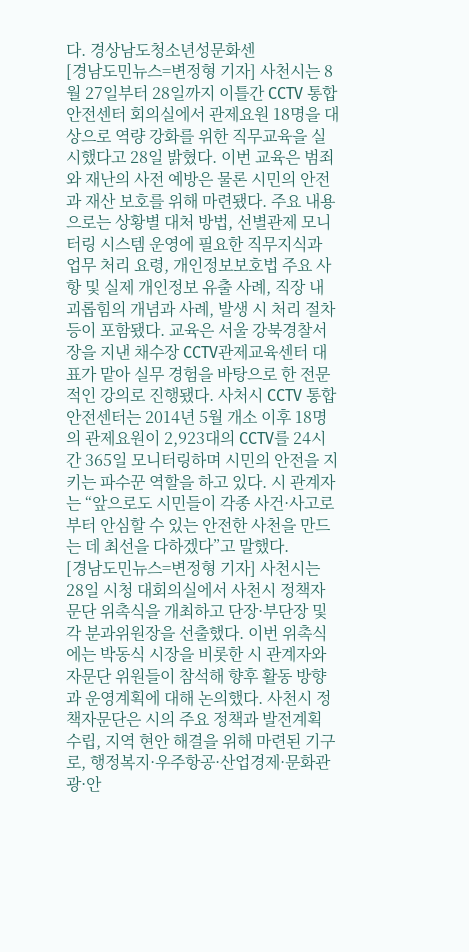다. 경상남도청소년성문화센
[경남도민뉴스=변정형 기자] 사천시는 8월 27일부터 28일까지 이틀간 CCTV 통합안전센터 회의실에서 관제요원 18명을 대상으로 역량 강화를 위한 직무교육을 실시했다고 28일 밝혔다. 이번 교육은 범죄와 재난의 사전 예방은 물론 시민의 안전과 재산 보호를 위해 마련됐다. 주요 내용으로는 상황별 대처 방법, 선별관제 모니터링 시스템 운영에 필요한 직무지식과 업무 처리 요령, 개인정보보호법 주요 사항 및 실제 개인정보 유출 사례, 직장 내 괴롭힘의 개념과 사례, 발생 시 처리 절차 등이 포함됐다. 교육은 서울 강북경찰서장을 지낸 채수장 CCTV관제교육센터 대표가 맡아 실무 경험을 바탕으로 한 전문적인 강의로 진행됐다. 사처시 CCTV 통합안전센터는 2014년 5월 개소 이후 18명의 관제요원이 2,923대의 CCTV를 24시간 365일 모니터링하며 시민의 안전을 지키는 파수꾼 역할을 하고 있다. 시 관계자는 “앞으로도 시민들이 각종 사건·사고로부터 안심할 수 있는 안전한 사천을 만드는 데 최선을 다하겠다”고 말했다.
[경남도민뉴스=변정형 기자] 사천시는 28일 시청 대회의실에서 사천시 정책자문단 위촉식을 개최하고 단장·부단장 및 각 분과위원장을 선출했다. 이번 위촉식에는 박동식 시장을 비롯한 시 관계자와 자문단 위원들이 참석해 향후 활동 방향과 운영계획에 대해 논의했다. 사천시 정책자문단은 시의 주요 정책과 발전계획 수립, 지역 현안 해결을 위해 마련된 기구로, 행정복지·우주항공·산업경제·문화관광·안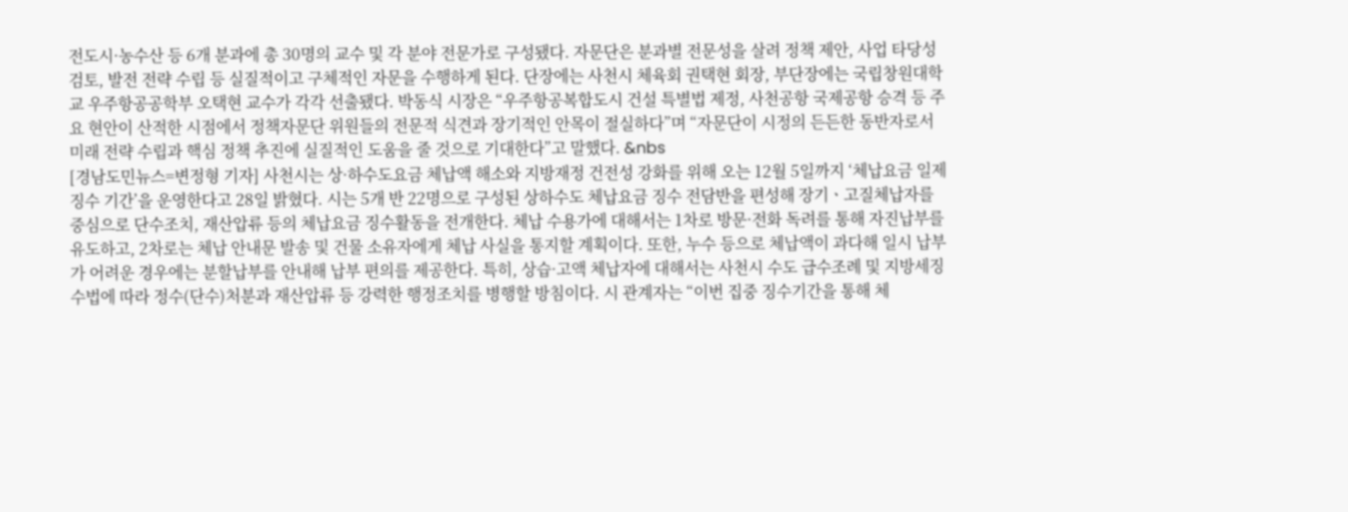전도시·농수산 등 6개 분과에 총 30명의 교수 및 각 분야 전문가로 구성됐다. 자문단은 분과별 전문성을 살려 정책 제안, 사업 타당성 검토, 발전 전략 수립 등 실질적이고 구체적인 자문을 수행하게 된다. 단장에는 사천시 체육회 권택현 회장, 부단장에는 국립창원대학교 우주항공공학부 오택현 교수가 각각 선출됐다. 박동식 시장은 “우주항공복합도시 건설 특별법 제정, 사천공항 국제공항 승격 등 주요 현안이 산적한 시점에서 정책자문단 위원들의 전문적 식견과 장기적인 안목이 절실하다”며 “자문단이 시정의 든든한 동반자로서 미래 전략 수립과 핵심 정책 추진에 실질적인 도움을 줄 것으로 기대한다”고 말했다. &nbs
[경남도민뉴스=변정형 기자] 사천시는 상·하수도요금 체납액 해소와 지방재정 건전성 강화를 위해 오는 12월 5일까지 ‘체납요금 일제 징수 기간’을 운영한다고 28일 밝혔다. 시는 5개 반 22명으로 구성된 상하수도 체납요금 징수 전담반을 편성해 장기ㆍ고질체납자를 중심으로 단수조치, 재산압류 등의 체납요금 징수활동을 전개한다. 체납 수용가에 대해서는 1차로 방문·전화 독려를 통해 자진납부를 유도하고, 2차로는 체납 안내문 발송 및 건물 소유자에게 체납 사실을 통지할 계획이다. 또한, 누수 등으로 체납액이 과다해 일시 납부가 어려운 경우에는 분할납부를 안내해 납부 편의를 제공한다. 특히, 상습·고액 체납자에 대해서는 사천시 수도 급수조례 및 지방세징수법에 따라 정수(단수)처분과 재산압류 등 강력한 행정조치를 병행할 방침이다. 시 관계자는 “이번 집중 징수기간을 통해 체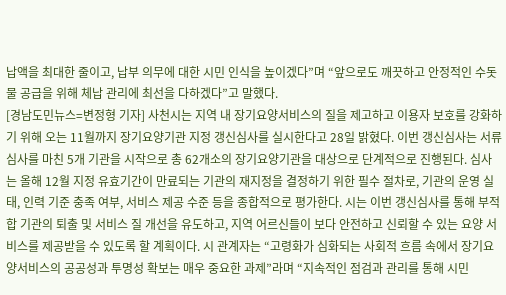납액을 최대한 줄이고, 납부 의무에 대한 시민 인식을 높이겠다”며 “앞으로도 깨끗하고 안정적인 수돗물 공급을 위해 체납 관리에 최선을 다하겠다”고 말했다.
[경남도민뉴스=변정형 기자] 사천시는 지역 내 장기요양서비스의 질을 제고하고 이용자 보호를 강화하기 위해 오는 11월까지 장기요양기관 지정 갱신심사를 실시한다고 28일 밝혔다. 이번 갱신심사는 서류심사를 마친 5개 기관을 시작으로 총 62개소의 장기요양기관을 대상으로 단계적으로 진행된다. 심사는 올해 12월 지정 유효기간이 만료되는 기관의 재지정을 결정하기 위한 필수 절차로, 기관의 운영 실태, 인력 기준 충족 여부, 서비스 제공 수준 등을 종합적으로 평가한다. 시는 이번 갱신심사를 통해 부적합 기관의 퇴출 및 서비스 질 개선을 유도하고, 지역 어르신들이 보다 안전하고 신뢰할 수 있는 요양 서비스를 제공받을 수 있도록 할 계획이다. 시 관계자는 “고령화가 심화되는 사회적 흐름 속에서 장기요양서비스의 공공성과 투명성 확보는 매우 중요한 과제”라며 “지속적인 점검과 관리를 통해 시민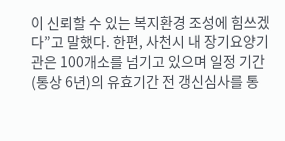이 신뢰할 수 있는 복지환경 조성에 힘쓰겠다”고 말했다. 한편, 사천시 내 장기요양기관은 100개소를 넘기고 있으며 일정 기간(통상 6년)의 유효기간 전 갱신심사를 통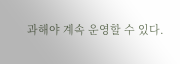과해야 계속 운영할 수 있다.